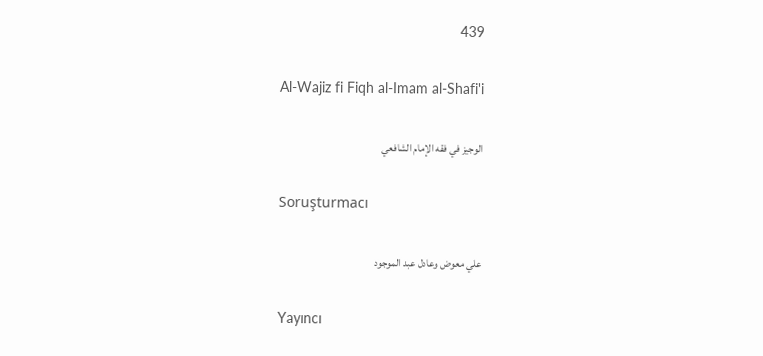439

Al-Wajiz fi Fiqh al-Imam al-Shafi'i

الوجيز في فقه الإمام الشافعي

Soruşturmacı

علي معوض وعادل عبد الموجود

Yayıncı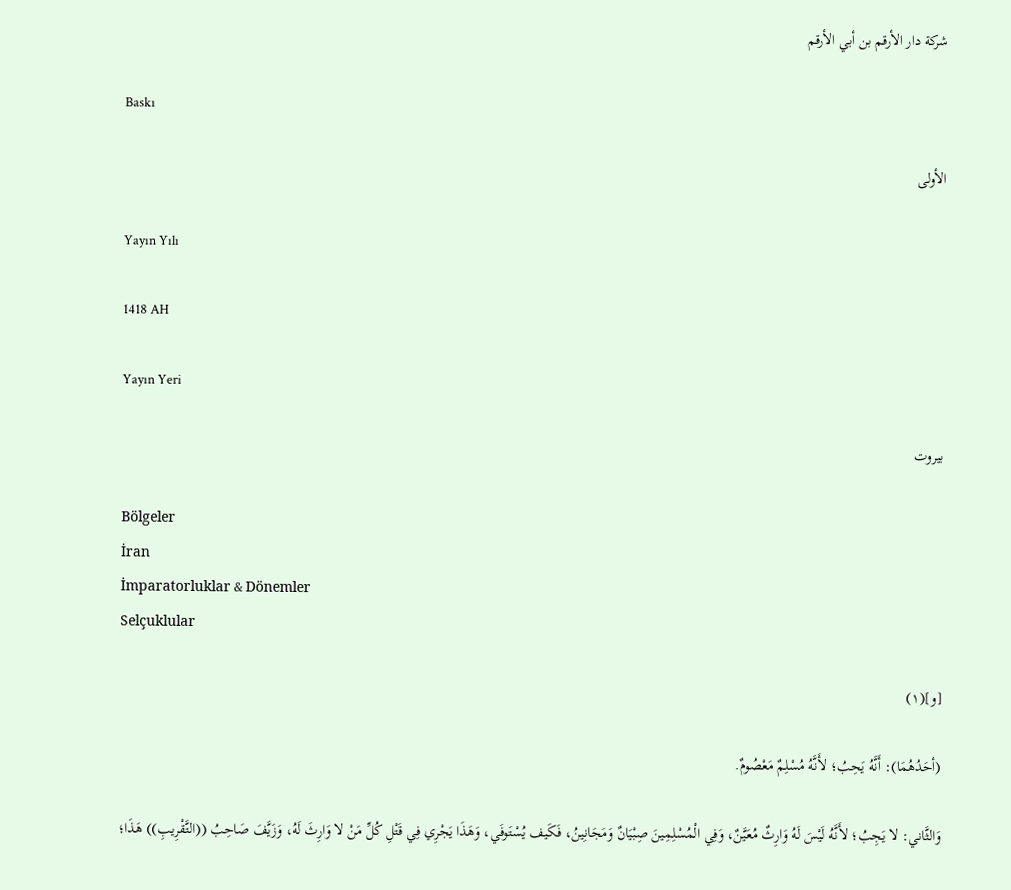شركة دار الأرقم بن أبي الأرقم

Baskı

الأولى

Yayın Yılı

1418 AH

Yayın Yeri

بيروت

Bölgeler
İran
İmparatorluklar & Dönemler
Selçuklular

[و](١)

(أحَدُهُمَا): أَنَّهُ يَحِبُ؛ لأَنَّهُ مُسْلِمٌ مَعْصُومٌ.

وَالثَّاني: لا يَجِبُ؛ لأَنَّهُ لَيْسَ لَهُ وَارِثٌ مُعَيَّنٌ، وَفِي الْمُسْلِمِينَ صِبْيَانٌ وَمَجَانِينُ، فَكَيف يُسْتَوفَي، وَهَذَا يَجْرِي فِي قَتْلِ كُلِّ مَنْ لا وَارِثَ لَهُ، وَزَيَّفَ صَاحِبُ ((التَّقْرِيبِ)) هَذَا؛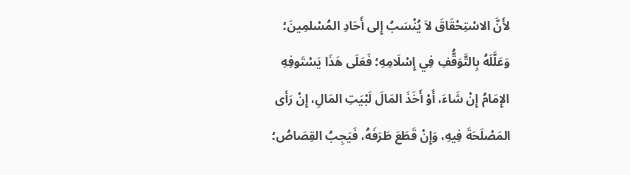لأَنَّ الاسْتِحْقَاقَ لاَ يُنْسَبُ إِلى أَحَادِ المُسْلمِينَ؛ وَعَلَّلَهُ بِالتَّوَقُّفِ فِي إِسْلَامِهِ؛ فَعَلَى هَذَا يَسْتَوفِهِ الإِمَامُ إِنْ شَاءَ، أَوْ أَخَذَ المَالَ لَبْيَتِ المَالِ، إِنْ رَأى المَصْلَحَةَ فِيهِ، وَإِنْ قَطَعَ طَرَفَهُ، فَيَجِبُ القِصَاصُ؛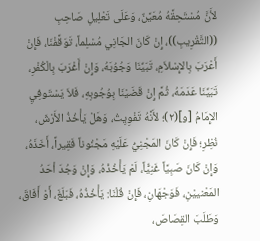لأَنَّ مُسْتَحِقَّهُ مُعَيَّنٌ، وَعَلَى تَعْلِيلِ صَاحِبِ ((التَّقْرِيبِ))، إِنْ كَانَ الجَانِي مُسْلِماً، تَوَقَّفْنَا، فَإِنْ أَعْرَبَ بِالإِسْلاَمِ، تَبَيِّنَا وَجُوُبَهُ، وَإِنْ أَغْرَبَ بِالْكُفْرِ، تَبَيِّنَا عَدَمَهُ، ثُمَّ إِنْ قَضَيْنَا بِوُجُوبِهِ، فَلاَ يَسْتَوفِيِ الإِمَامُ [و](٢)؛ لأَنَّهُ تَفْوِيِتُ، وَهَلْ يَأْخُذُ الأَرْشَ، نُظِرِ؛ فَإِنْ كَانَ المَجْنِيُّ عَلَيْهِ مَجْنُوناً فَقِيراً، أَخَذَهُ، وَإِنْ كَانَ صَبِيَّاً غَنِيًّاً، لَمْ يَأْخُذْهُ، وَإِنْ وَجُدَ أحَدُ المَعْنييْنِ، فَوَجْهَانِ، فَإِنْ قُلْنَا: يَأْخُذُهُ، فَبَلَغَ، أَوْ أَفَاقَ، وَطَلَبَ القِصَاصَ،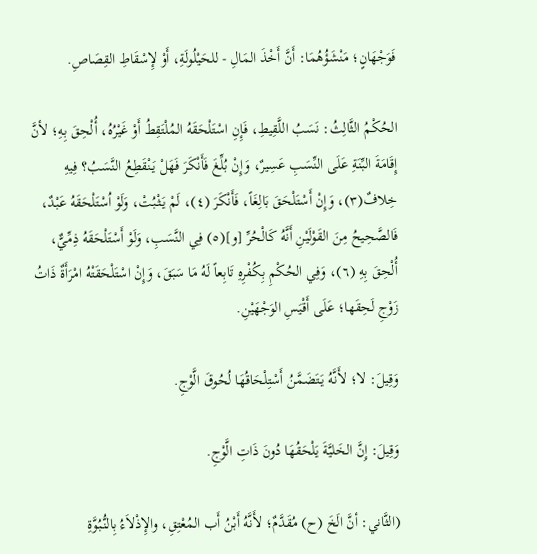فَوَجْهَانٍ؛ مَنْشَؤُهُمَا: أَنَّ أَخْذَ المَالِ - للحَيْلُولَةِ، أَوْ لإِسْقَاطِ القِصَاصِ.

الحُكْمُ الثَّالِثُ: نَسَبُ اللَّقِيطِ، فَإِنِ اسْتَلْحَقَهُ المُلْتَقِطُ أَوْ غَيْرُهُ، أُلْحِقَ بِهِ؛ لأنَّ إِقَامَةَ البِّنَةِ عَلَى النِّسَبِ عَسِيرٌ، وَإِنْ بُلِّغَ فَأَنْكَرَ فَهَلْ يَنْقَطِعُ النَّسَبُ؟ فِيهِ خِلافٌ(٣)، وَإِنْ أَسْتَلْحَقَ بَالِغَاً، فَأَنْكَرَ (٤)، لَمْ يَثْبُتْ، وَلَوْ اُسْتَلْحَقَهُ عَبْدٌ، فَالصَّحِيحُ مِنَ القَوْلَيْنِ أَنَّهُ كَالْحُرِّ [و](٥) فِي النَّسَبِ، وَلَوْ أَسْتَلْحَقَهُ ذِمِّيٌّ، أُلْحِقَ بِهِ (٦)، وَفِي الحُكْمِ بِكُفْرِهِ تَابِعاً لَهُ مَا سَبَقَ، وَإِنْ اسْتَلْحَقَتْهُ امْرَأَةٌ ذَاتُ زَوْجِ لَحِقَها؛ عَلَى أَقْيَسِ الوَجْهَيْنِ.

وَقِيلَ: لا؛ لأَنَّهُ يَتَضَمَّنُ أَسْتِلْحَاقُهَا لُحُوقَ الَّوْجِ.

وَقِيلَ: إِنَّ الخَليَّةَ يَلْحَقُهَا دُونَ ذَاتِ الَّوْجِ.

(الثَّاني: أنَّ الَخَ (ح) مُقَدَّمٌ؛ لأَنَّهُ أَبْنُ أَب المُعْتِقِ، والإِذْلاَءُ بِالنُّبُوَّةِ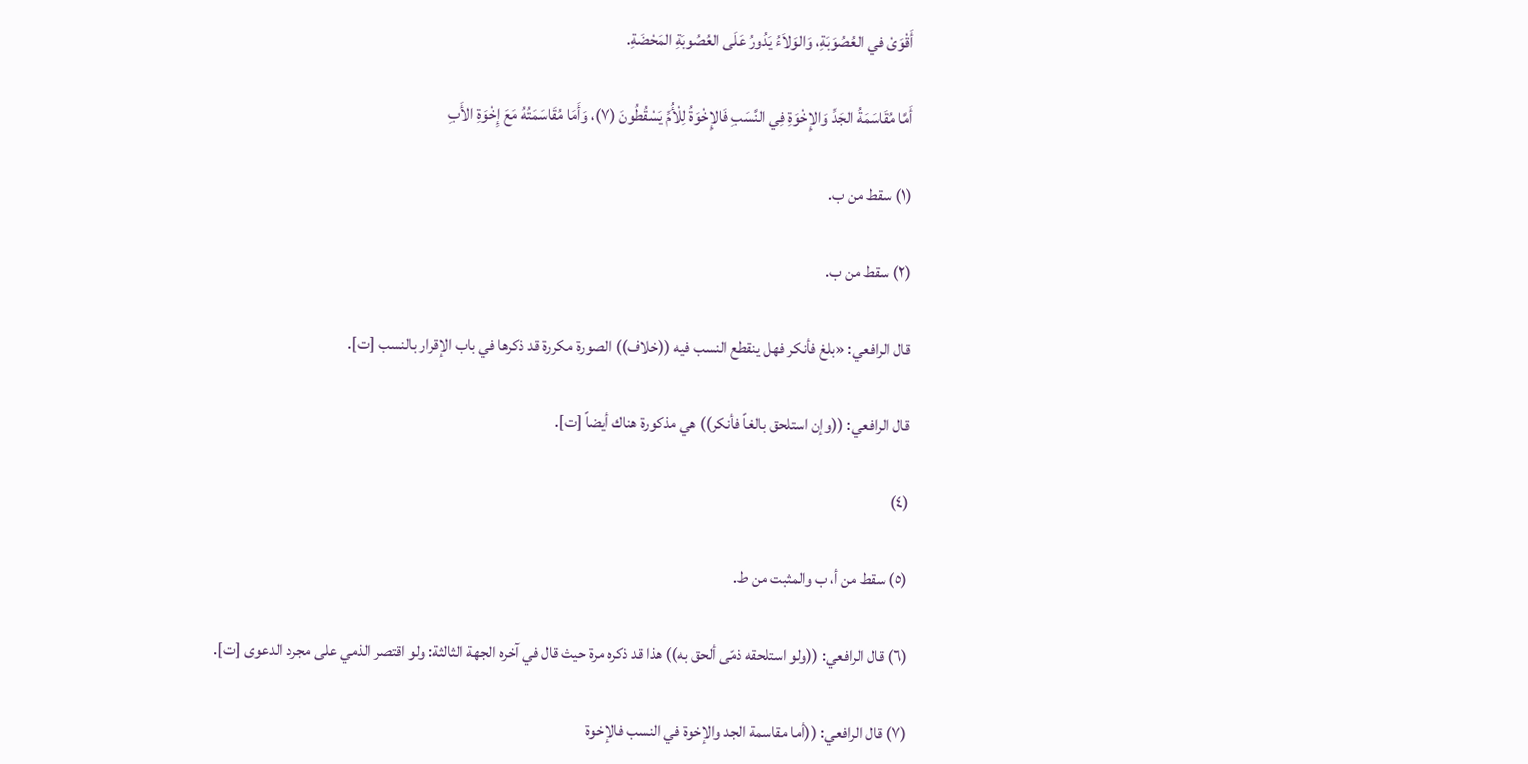أَقْوَىْ في العُصُوَبَةِ، وَالوَلاَءُ يَدُورُ عَلَى العُصُوبَةِ المَحْضَةِ.

أَمَّا مُقَاسَمَةُ الجَدِّ وَالإِخْوَةِ فِي النَّسَبِ فَالإِخْوَةُ لِلْأُمِّ يَسْقُطُونَ (٧)، وَأَمَا مُقَاسَمَتُهُ مَعَ إِخْوَةِ الأَبِ

(١) سقط من ب.

(٢) سقط من ب.

قال الرافعي: «بلغ فأنكر فهل ينقطع النسب فيه ((خلاف)) الصورة مكررة قد ذكرها في باب الإقرار بالنسب [ت].

قال الرافعي: ((وإن استلحق بالغاً فأنكر)) هي مذكورة هناك أيضاً [ت].

(٤)

(٥) سقط من أ، ب والمثبت من ط.

(٦) قال الرافعي: ((ولو استلحقه ذمّى ألحق به)) هذا قد ذكره مرة حيث قال في آخره الجهة الثالثة: ولو اقتصر الذمي على مجرد الدعوى [ت].

(٧) قال الرافعي: ((أما مقاسمة الجد والإخوة في النسب فالإخوة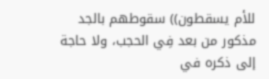للأم يسقطون)) سقوطهم بالجد مذكور من بعد فِي الحجب، ولا حاجة إلى ذكره في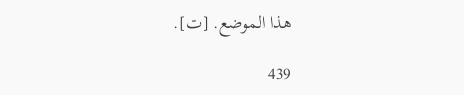هذا الموضع. [ت].

439